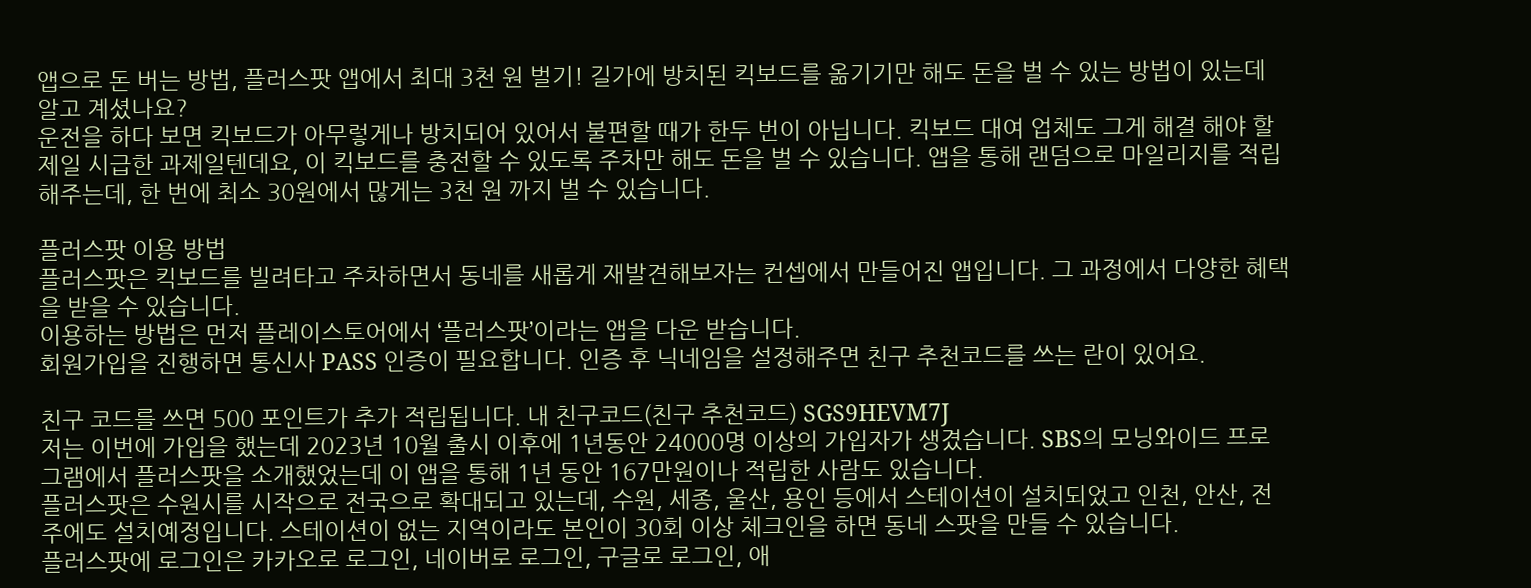앱으로 돈 버는 방법, 플러스팟 앱에서 최대 3천 원 벌기! 길가에 방치된 킥보드를 옮기기만 해도 돈을 벌 수 있는 방법이 있는데 알고 계셨나요?
운전을 하다 보면 킥보드가 아무렇게나 방치되어 있어서 불편할 때가 한두 번이 아닙니다. 킥보드 대여 업체도 그게 해결 해야 할 제일 시급한 과제일텐데요, 이 킥보드를 충전할 수 있도록 주차만 해도 돈을 벌 수 있습니다. 앱을 통해 랜덤으로 마일리지를 적립해주는데, 한 번에 최소 30원에서 많게는 3천 원 까지 벌 수 있습니다.

플러스팟 이용 방법
플러스팟은 킥보드를 빌려타고 주차하면서 동네를 새롭게 재발견해보자는 컨셉에서 만들어진 앱입니다. 그 과정에서 다양한 혜택을 받을 수 있습니다.
이용하는 방법은 먼저 플레이스토어에서 ‘플러스팟’이라는 앱을 다운 받습니다.
회원가입을 진행하면 통신사 PASS 인증이 필요합니다. 인증 후 닉네임을 설정해주면 친구 추천코드를 쓰는 란이 있어요.

친구 코드를 쓰면 500 포인트가 추가 적립됩니다. 내 친구코드(친구 추천코드) SGS9HEVM7J
저는 이번에 가입을 했는데 2023년 10월 출시 이후에 1년동안 24000명 이상의 가입자가 생겼습니다. SBS의 모닝와이드 프로그램에서 플러스팟을 소개했었는데 이 앱을 통해 1년 동안 167만원이나 적립한 사람도 있습니다.
플러스팟은 수원시를 시작으로 전국으로 확대되고 있는데, 수원, 세종, 울산, 용인 등에서 스테이션이 설치되었고 인천, 안산, 전주에도 설치예정입니다. 스테이션이 없는 지역이라도 본인이 30회 이상 체크인을 하면 동네 스팟을 만들 수 있습니다.
플러스팟에 로그인은 카카오로 로그인, 네이버로 로그인, 구글로 로그인, 애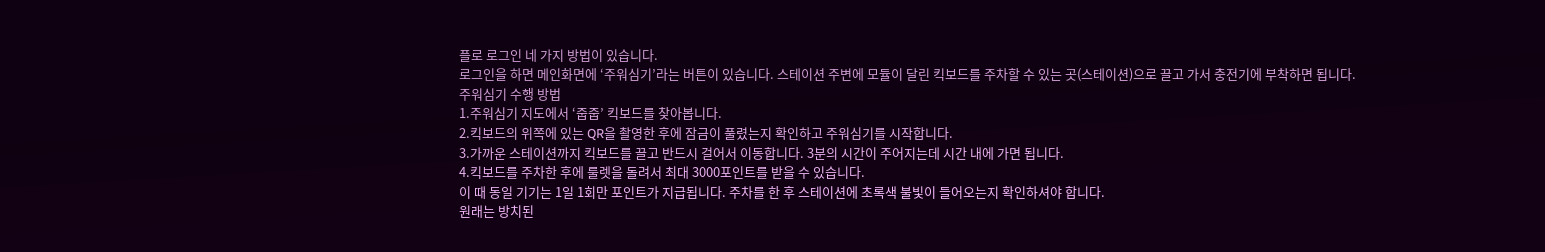플로 로그인 네 가지 방법이 있습니다.
로그인을 하면 메인화면에 ‘주워심기’라는 버튼이 있습니다. 스테이션 주변에 모듈이 달린 킥보드를 주차할 수 있는 곳(스테이션)으로 끌고 가서 충전기에 부착하면 됩니다.
주워심기 수행 방법
1.주워심기 지도에서 ‘줍줍’ 킥보드를 찾아봅니다.
2.킥보드의 위쪽에 있는 QR을 촬영한 후에 잠금이 풀렸는지 확인하고 주워심기를 시작합니다.
3.가까운 스테이션까지 킥보드를 끌고 반드시 걸어서 이동합니다. 3분의 시간이 주어지는데 시간 내에 가면 됩니다.
4.킥보드를 주차한 후에 룰렛을 돌려서 최대 3000포인트를 받을 수 있습니다.
이 때 동일 기기는 1일 1회만 포인트가 지급됩니다. 주차를 한 후 스테이션에 초록색 불빛이 들어오는지 확인하셔야 합니다.
원래는 방치된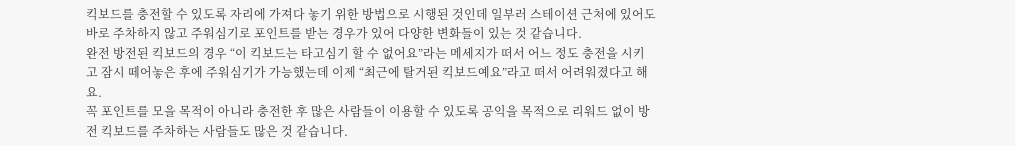킥보드를 충전할 수 있도록 자리에 가져다 놓기 위한 방법으로 시행된 것인데 일부러 스테이션 근처에 있어도 바로 주차하지 않고 주워심기로 포인트를 받는 경우가 있어 다양한 변화들이 있는 것 같습니다.
완전 방전된 킥보드의 경우 “이 킥보드는 타고심기 할 수 없어요”라는 메세지가 떠서 어느 정도 충전을 시키고 잠시 떼어놓은 후에 주워심기가 가능했는데 이제 “최근에 탈거된 킥보드예요”라고 떠서 어려워졌다고 해요.
꼭 포인트를 모을 목적이 아니라 충전한 후 많은 사람들이 이용할 수 있도록 공익을 목적으로 리워드 없이 방전 킥보드를 주차하는 사람들도 많은 것 같습니다.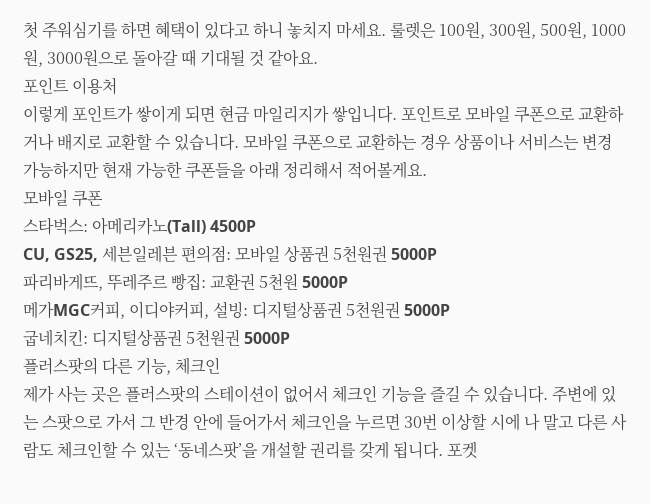첫 주워심기를 하면 혜택이 있다고 하니 놓치지 마세요. 룰렛은 100원, 300원, 500원, 1000원, 3000원으로 돌아갈 때 기대될 것 같아요.
포인트 이용처
이렇게 포인트가 쌓이게 되면 현금 마일리지가 쌓입니다. 포인트로 모바일 쿠폰으로 교환하거나 배지로 교환할 수 있습니다. 모바일 쿠폰으로 교환하는 경우 상품이나 서비스는 변경 가능하지만 현재 가능한 쿠폰들을 아래 정리해서 적어볼게요.
모바일 쿠폰
스타벅스: 아메리카노(Tall) 4500P
CU, GS25, 세븐일레븐 편의점: 모바일 상품권 5천원권 5000P
파리바게뜨, 뚜레주르 빵집: 교환권 5천원 5000P
메가MGC커피, 이디야커피, 설빙: 디지털상품권 5천원권 5000P
굽네치킨: 디지털상품권 5천원권 5000P
플러스팟의 다른 기능, 체크인
제가 사는 곳은 플러스팟의 스테이션이 없어서 체크인 기능을 즐길 수 있습니다. 주변에 있는 스팟으로 가서 그 반경 안에 들어가서 체크인을 누르면 30번 이상할 시에 나 말고 다른 사람도 체크인할 수 있는 ‘동네스팟’을 개설할 권리를 갖게 됩니다. 포켓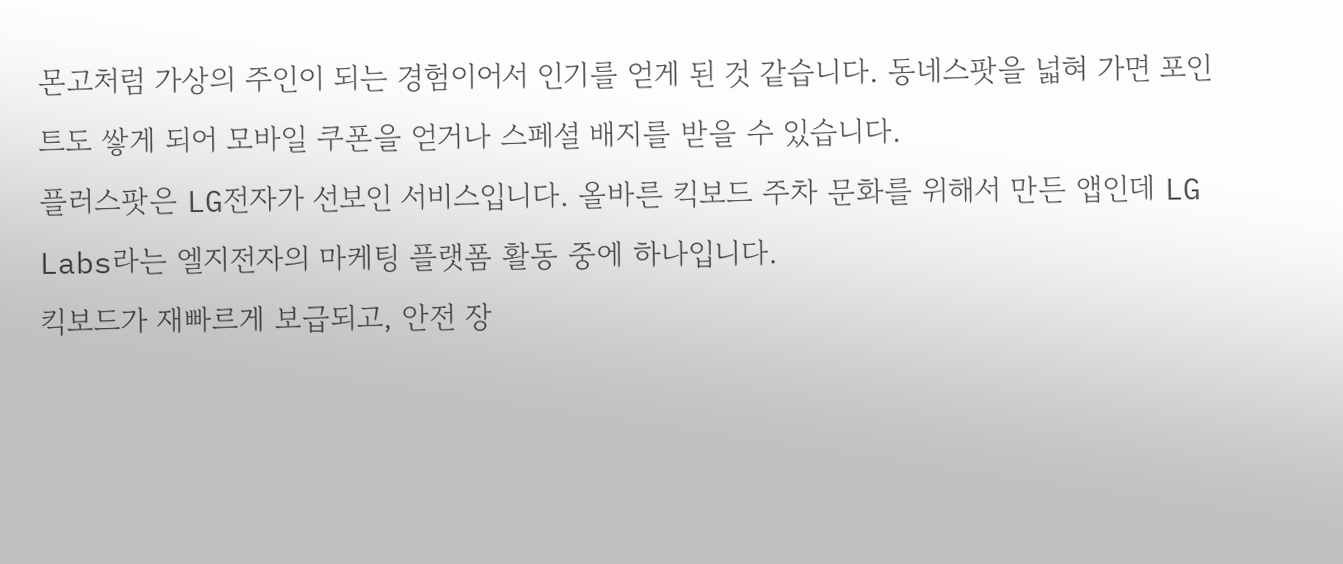몬고처럼 가상의 주인이 되는 경험이어서 인기를 얻게 된 것 같습니다. 동네스팟을 넓혀 가면 포인트도 쌓게 되어 모바일 쿠폰을 얻거나 스페셜 배지를 받을 수 있습니다.
플러스팟은 LG전자가 선보인 서비스입니다. 올바른 킥보드 주차 문화를 위해서 만든 앱인데 LG Labs라는 엘지전자의 마케팅 플랫폼 활동 중에 하나입니다.
킥보드가 재빠르게 보급되고, 안전 장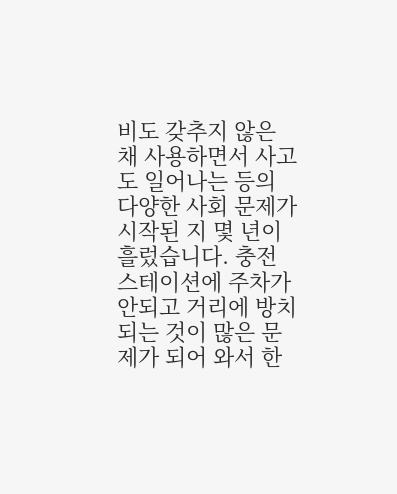비도 갖추지 않은 채 사용하면서 사고도 일어나는 등의 다양한 사회 문제가 시작된 지 몇 년이 흘렀습니다. 충전 스테이션에 주차가 안되고 거리에 방치되는 것이 많은 문제가 되어 와서 한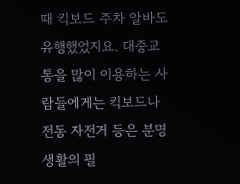때 킥보드 주차 알바도 유행했었지요. 대중교통을 많이 이용하는 사람들에게는 킥보드나 전동 자전거 등은 분명 생활의 필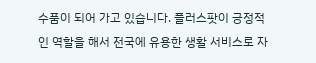수품이 되어 가고 있습니다. 플러스팟이 긍정적인 역할을 해서 전국에 유용한 생활 서비스로 자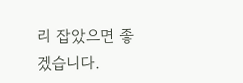리 잡았으면 좋겠습니다.